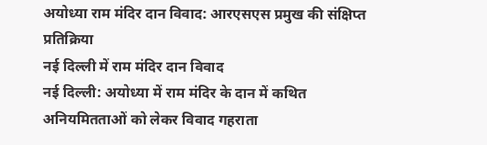अयोध्या राम मंदिर दान विवाद: आरएसएस प्रमुख की संक्षिप्त प्रतिक्रिया
नई दिल्ली में राम मंदिर दान विवाद
नई दिल्ली: अयोध्या में राम मंदिर के दान में कथित अनियमितताओं को लेकर विवाद गहराता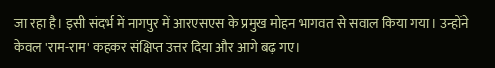जा रहा है। इसी संदर्भ में नागपुर में आरएसएस के प्रमुख मोहन भागवत से सवाल किया गया। उन्होंने केवल 'राम-राम' कहकर संक्षिप्त उत्तर दिया और आगे बढ़ गए।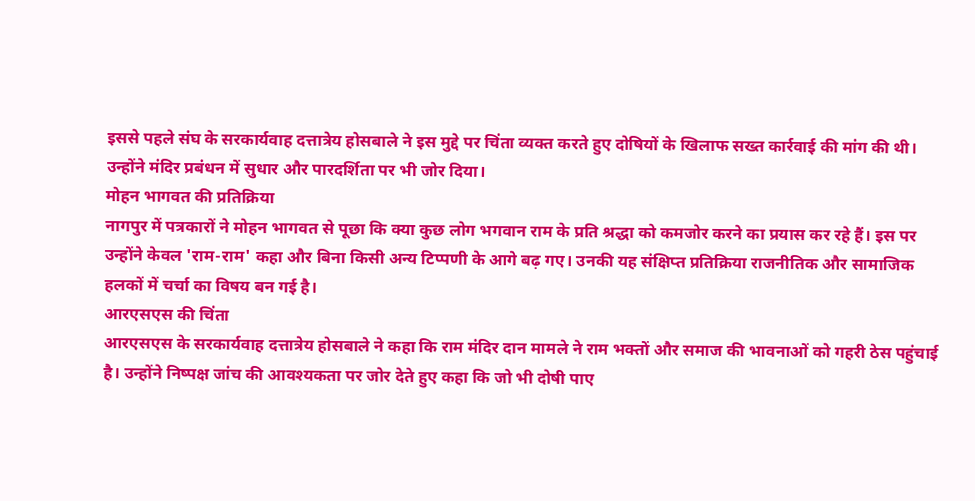इससे पहले संघ के सरकार्यवाह दत्तात्रेय होसबाले ने इस मुद्दे पर चिंता व्यक्त करते हुए दोषियों के खिलाफ सख्त कार्रवाई की मांग की थी। उन्होंने मंदिर प्रबंधन में सुधार और पारदर्शिता पर भी जोर दिया।
मोहन भागवत की प्रतिक्रिया
नागपुर में पत्रकारों ने मोहन भागवत से पूछा कि क्या कुछ लोग भगवान राम के प्रति श्रद्धा को कमजोर करने का प्रयास कर रहे हैं। इस पर उन्होंने केवल 'राम-राम' कहा और बिना किसी अन्य टिप्पणी के आगे बढ़ गए। उनकी यह संक्षिप्त प्रतिक्रिया राजनीतिक और सामाजिक हलकों में चर्चा का विषय बन गई है।
आरएसएस की चिंता
आरएसएस के सरकार्यवाह दत्तात्रेय होसबाले ने कहा कि राम मंदिर दान मामले ने राम भक्तों और समाज की भावनाओं को गहरी ठेस पहुंचाई है। उन्होंने निष्पक्ष जांच की आवश्यकता पर जोर देते हुए कहा कि जो भी दोषी पाए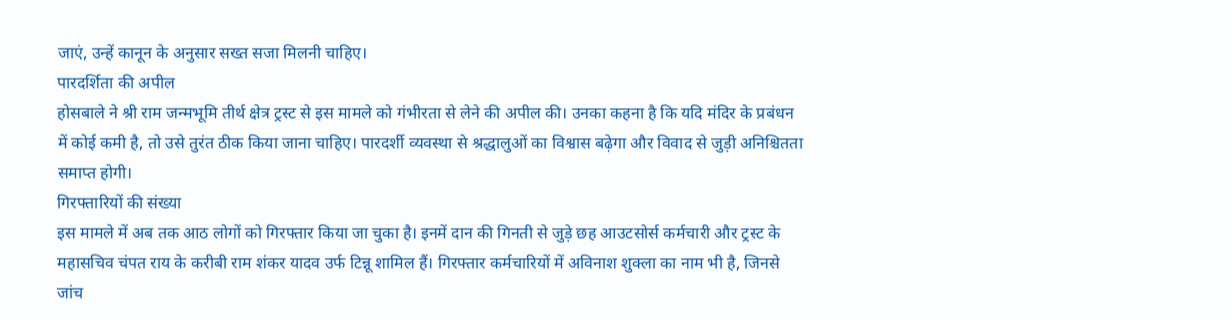जाएं, उन्हें कानून के अनुसार सख्त सजा मिलनी चाहिए।
पारदर्शिता की अपील
होसबाले ने श्री राम जन्मभूमि तीर्थ क्षेत्र ट्रस्ट से इस मामले को गंभीरता से लेने की अपील की। उनका कहना है कि यदि मंदिर के प्रबंधन में कोई कमी है, तो उसे तुरंत ठीक किया जाना चाहिए। पारदर्शी व्यवस्था से श्रद्धालुओं का विश्वास बढ़ेगा और विवाद से जुड़ी अनिश्चितता समाप्त होगी।
गिरफ्तारियों की संख्या
इस मामले में अब तक आठ लोगों को गिरफ्तार किया जा चुका है। इनमें दान की गिनती से जुड़े छह आउटसोर्स कर्मचारी और ट्रस्ट के महासचिव चंपत राय के करीबी राम शंकर यादव उर्फ टिन्नू शामिल हैं। गिरफ्तार कर्मचारियों में अविनाश शुक्ला का नाम भी है, जिनसे जांच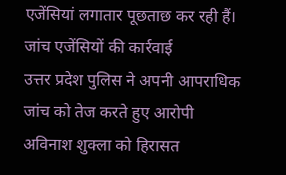एजेंसियां लगातार पूछताछ कर रही हैं।
जांच एजेंसियों की कार्रवाई
उत्तर प्रदेश पुलिस ने अपनी आपराधिक जांच को तेज करते हुए आरोपी अविनाश शुक्ला को हिरासत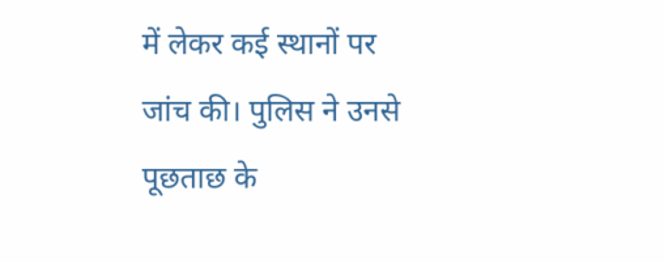में लेकर कई स्थानों पर जांच की। पुलिस ने उनसे पूछताछ के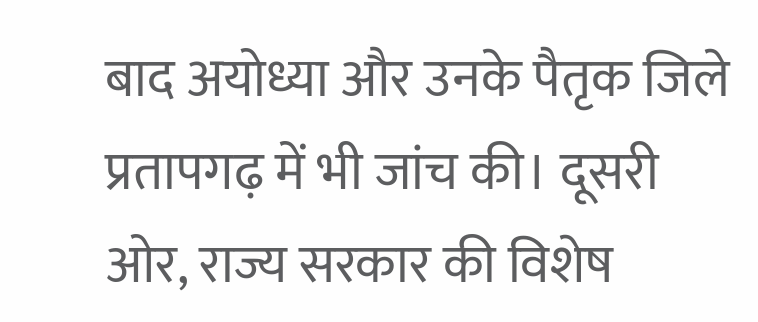बाद अयोध्या और उनके पैतृक जिले प्रतापगढ़ में भी जांच की। दूसरी ओर, राज्य सरकार की विशेष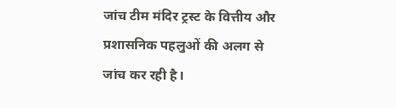जांच टीम मंदिर ट्रस्ट के वित्तीय और प्रशासनिक पहलुओं की अलग से जांच कर रही है।